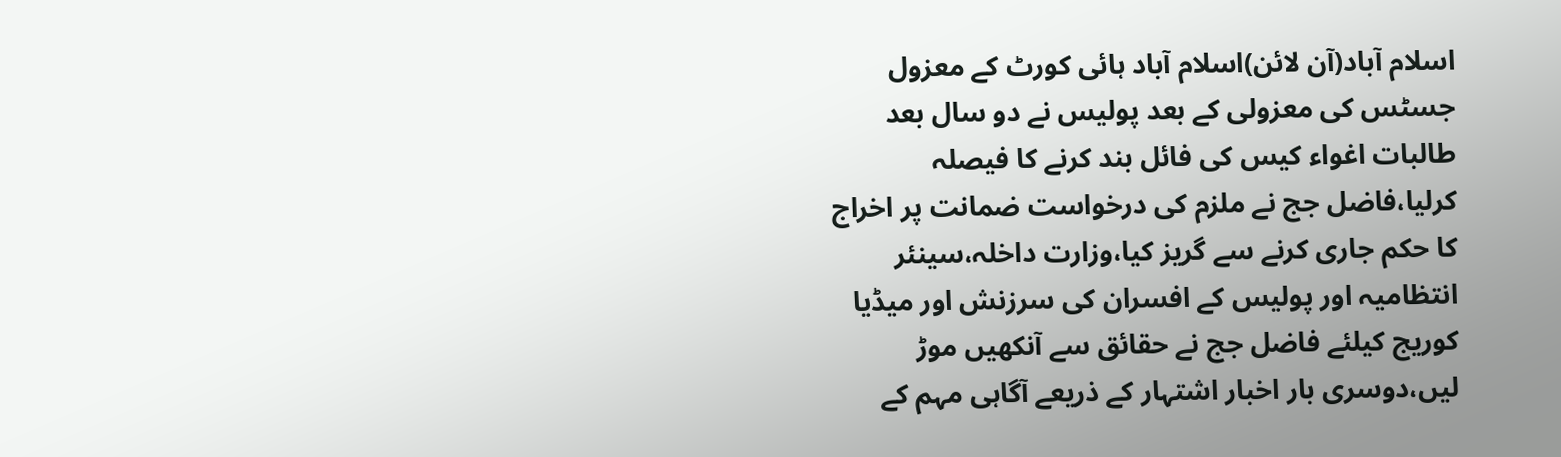اسلام آباد(آن لائن)اسلام آباد ہائی کورٹ کے معزول جسٹس کی معزولی کے بعد پولیس نے دو سال بعد طالبات اغواء کیس کی فائل بند کرنے کا فیصلہ کرلیا،فاضل جج نے ملزم کی درخواست ضمانت پر اخراج کا حکم جاری کرنے سے گریز کیا،وزارت داخلہ،سینئر انتظامیہ اور پولیس کے افسران کی سرزنش اور میڈیا کوریج کیلئے فاضل جج نے حقائق سے آنکھیں موڑ لیں،دوسری بار اخبار اشتہار کے ذریعے آگاہی مہم کے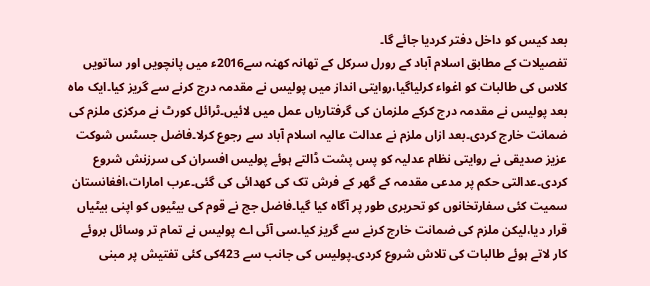بعد کیس کو داخل دفتر کردیا جائے گا۔
تفصیلات کے مطابق اسلام آباد کے رورل سرکل کے تھانہ کھنہ سے2016ء میں پانچویں اور ساتویں کلاس کی طالبات کو اغواء کرلیاگیا،روایتی انداز میں پولیس نے مقدمہ درج کرنے سے گریز کیا۔ایک ماہ بعد پولیس نے مقدمہ درج کرکے ملزمان کی گرفتاریاں عمل میں لائیں۔ٹرائل کورٹ نے مرکزی ملزم کی ضمانت خارج کردی۔بعد ازاں ملزم نے عدالت عالیہ اسلام آباد سے رجوع کرلا۔فاضل جسٹس شوکت عزیز صدیقی نے روایتی نظام عدلیہ کو پس پشت ڈالتے ہوئے پولیس افسران کی سرزنش شروع کردی۔عدالتی حکم پر مدعی مقدمہ کے گھر کے فرش تک کی کھدائی کی گئی۔عرب امارات،افغانستان سمیت کئی سفارتخانوں کو تحریری طور پر آگاہ کیا گیا۔فاضل جج نے قوم کی بیٹیوں کو اپنی بیٹیاں قرار دیا،لیکن ملزم کی ضمانت خارج کرنے سے گریز کیا۔سی آئی اے پولیس نے تمام تر وسائل بروئے کار لاتے ہوئے طالبات کی تلاش شروع کردی۔پولیس کی جانب سے 423کی کئی تفتیش پر مبنی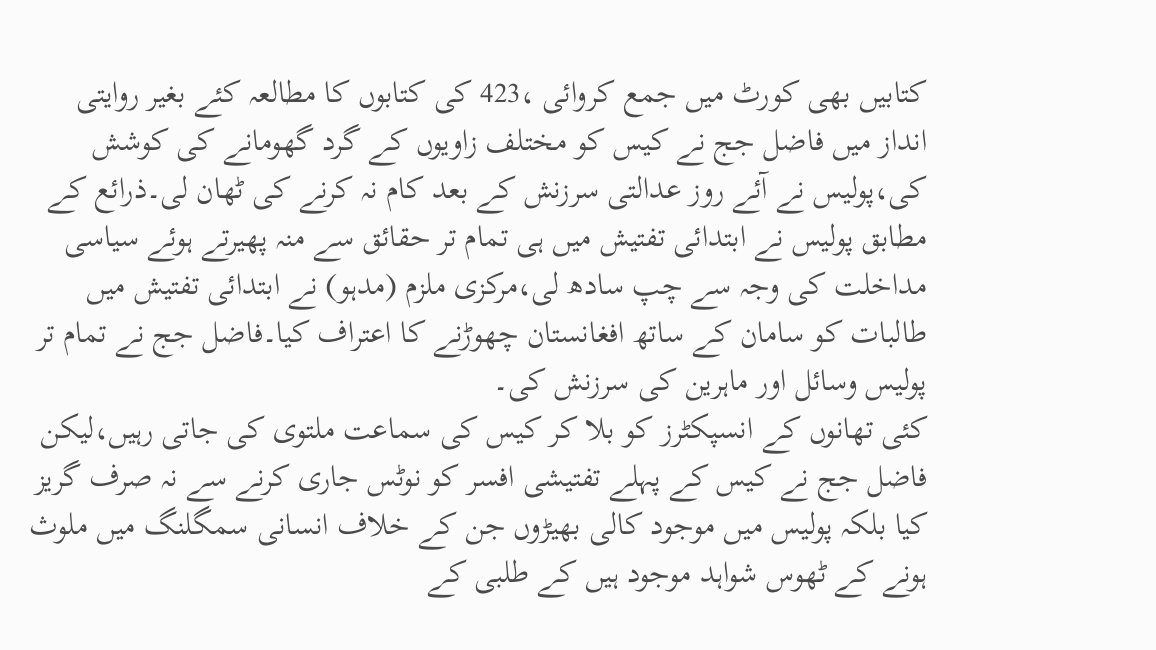کتابیں بھی کورٹ میں جمع کروائی ،423 کی کتابوں کا مطالعہ کئے بغیر روایتی انداز میں فاضل جج نے کیس کو مختلف زاویوں کے گرد گھومانے کی کوشش کی،پولیس نے آئے روز عدالتی سرزنش کے بعد کام نہ کرنے کی ٹھان لی۔ذرائع کے مطابق پولیس نے ابتدائی تفتیش میں ہی تمام تر حقائق سے منہ پھیرتے ہوئے سیاسی مداخلت کی وجہ سے چپ سادھ لی،مرکزی ملزم (مدہو) نے ابتدائی تفتیش میں طالبات کو سامان کے ساتھ افغانستان چھوڑنے کا اعتراف کیا۔فاضل جج نے تمام تر پولیس وسائل اور ماہرین کی سرزنش کی۔
کئی تھانوں کے انسپکٹرز کو بلا کر کیس کی سماعت ملتوی کی جاتی رہیں،لیکن فاضل جج نے کیس کے پہلے تفتیشی افسر کو نوٹس جاری کرنے سے نہ صرف گریز کیا بلکہ پولیس میں موجود کالی بھیڑوں جن کے خلاف انسانی سمگلنگ میں ملوث ہونے کے ٹھوس شواہد موجود ہیں کے طلبی کے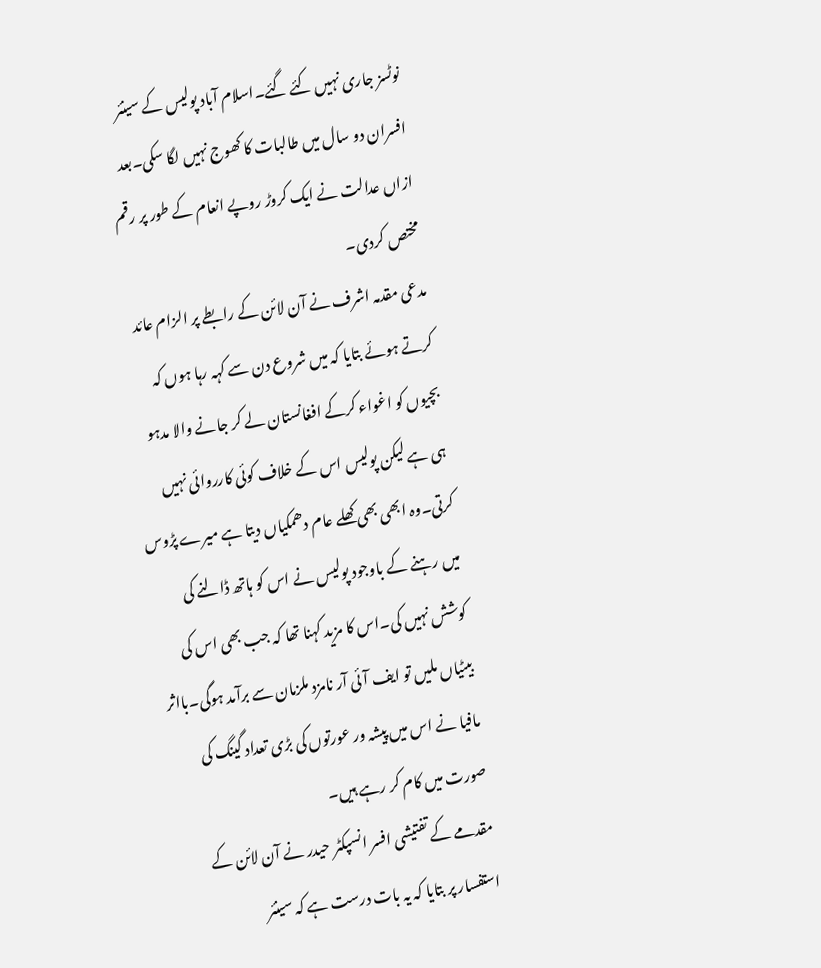نوٹسز جاری نہیں کئے گئے۔اسلام آباد پولیس کے سینئر افسران دو سال میں طالبات کا کھوج نہیں لگا سکی۔بعد ازاں عدالت نے ایک کروڑ روپے انعام کے طور پر رقم مختص کردی۔
مدعی مقدمہ اشرف نے آن لائن کے رابطے پر الزام عائد کرتے ہوئے بتایا کہ میں شروع دن سے کہہ رہا ہوں کہ بچیوں کو اغواء کرکے افغانستان لے کر جانے والا مدہو ہی ہے لیکن پولیس اس کے خلاف کوئی کارروائی نہیں کرتی۔وہ ابھی بھی کھلے عام دھمکیاں دیتا ہے میرے پڑوس میں رہنے کے باوجود پولیس نے اس کو ہاتھ ڈالنے کی کوشش نہیں کی۔اس کا مزید کہنا تھا کہ جب بھی اس کی بیٹیاں ملیں تو ایف آئی آر نامزد ملزمان سے برآمد ہوگی۔بااثر مافیا نے اس میں پیشہ ور عورتوں کی بڑی تعداد گینگ کی صورت میں کام کر رہے ہیں۔
مقدمے کے تفتیشی افسر انسپکٹر حیدر نے آن لائن کے استفسار پر بتایا کہ یہ بات درست ہے کہ سینئر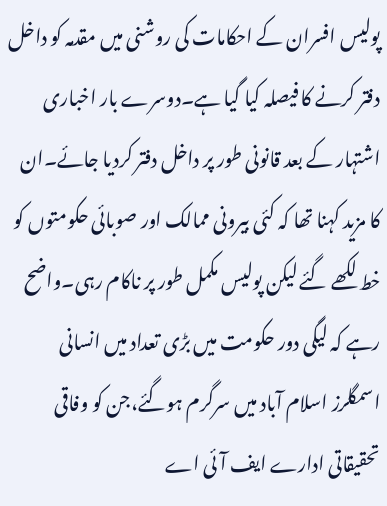پولیس افسران کے احکامات کی روشنی میں مقدمہ کو داخل دفتر کرنے کا فیصلہ کیا گیا ہے۔دوسرے بار اخباری اشتہار کے بعد قانونی طور پر داخل دفتر کردیا جائے۔ان کا مزید کہنا تھا کہ کئی بیرونی ممالک اور صوبائی حکومتوں کو خط لکھے گئے لیکن پولیس مکمل طور پر ناکام رہی۔واضح رہے کہ لیگی دور حکومت میں بڑی تعداد میں انسانی اسمگلرز اسلام آباد میں سرگرم ہوگئے،جن کو وفاقی تحقیقاتی ادارے ایف آئی اے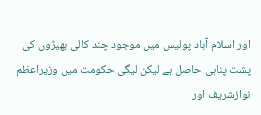اور اسلام آباد پولیس میں موجود چند کالی بھیڑوں کی پشت پناہی حاصل ہے لیکن لیگی حکومت میں وزیراعظم نوازشریف اور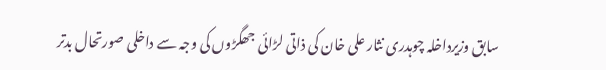سابق وزیرداخلہ چوہدری نثار علی خان کی ذاتی لڑائی جھگڑوں کی وجہ سے داخلی صورتحال بدتر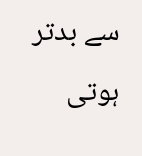سے بدتر ہوتی